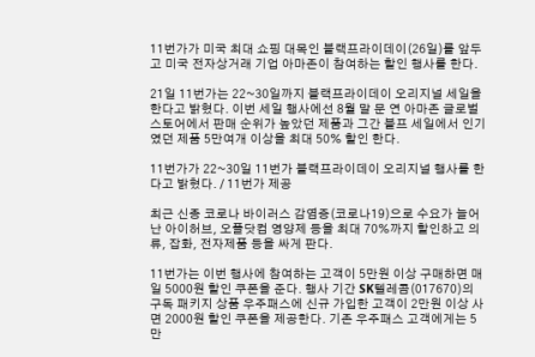11번가가 미국 최대 쇼핑 대목인 블랙프라이데이(26일)를 앞두고 미국 전자상거래 기업 아마존이 참여하는 할인 행사를 한다.

21일 11번가는 22~30일까지 블랙프라이데이 오리지널 세일을 한다고 밝혔다. 이번 세일 행사에선 8월 말 문 연 아마존 글로벌 스토어에서 판매 순위가 높았던 제품과 그간 블프 세일에서 인기였던 제품 5만여개 이상을 최대 50% 할인 한다.

11번가가 22~30일 11번가 블랙프라이데이 오리지널 행사를 한다고 밝혔다. / 11번가 제공

최근 신종 코로나 바이러스 감염증(코로나19)으로 수요가 늘어난 아이허브, 오플닷컴 영양제 등을 최대 70%까지 할인하고 의류, 잡화, 전자제품 등을 싸게 판다.

11번가는 이번 행사에 참여하는 고객이 5만원 이상 구매하면 매일 5000원 할인 쿠폰을 준다. 행사 기간 SK텔레콤(017670)의 구독 패키지 상품 우주패스에 신규 가입한 고객이 2만원 이상 사면 2000원 할인 쿠폰을 제공한다. 기존 우주패스 고객에게는 5만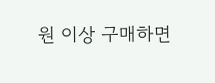원 이상 구매하면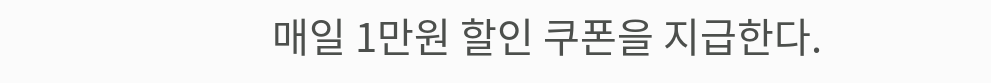매일 1만원 할인 쿠폰을 지급한다.